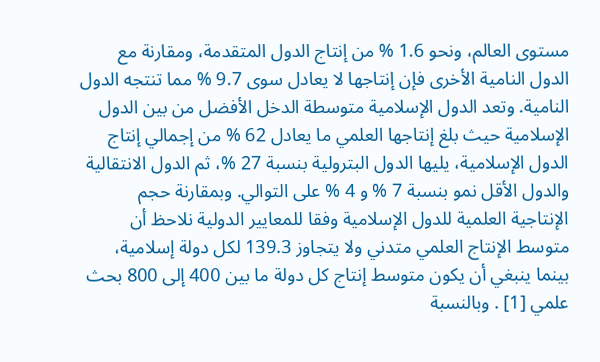مستوى العالم، ونحو 1.6 % من إنتاج الدول المتقدمة، ومقارنة مع الدول النامية الأخرى فإن إنتاجها لا يعادل سوى 9.7 % مما تنتجه الدول النامية. وتعد الدول الإسلامية متوسطة الدخل الأفضل من بين الدول الإسلامية حيث بلغ إنتاجها العلمي ما يعادل 62 % من إجمالي إنتاج الدول الإسلامية، يليها الدول البترولية بنسبة 27 %، ثم الدول الانتقالية والدول الأقل نمو بنسبة 7 % و 4 % على التوالي. وبمقارنة حجم الإنتاجية العلمية للدول الإسلامية وفقا للمعايير الدولية نلاحظ أن متوسط الإنتاج العلمي متدني ولا يتجاوز 139.3 لكل دولة إسلامية، بينما ينبغي أن يكون متوسط إنتاج كل دولة ما بين 400 إلى 800 بحث علمي [1] . وبالنسبة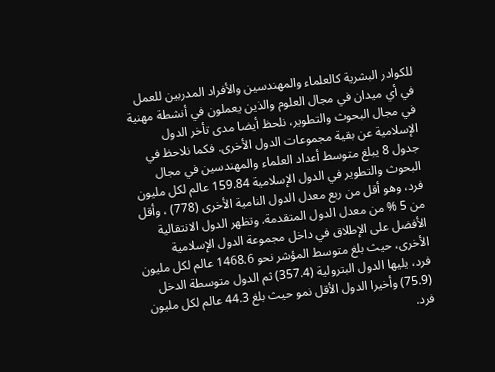للكوادر البشرية كالعلماء والمهندسين والأفراد المدربين للعمل في أي ميدان في مجال العلوم والذين يعملون في أنشطة مهنية في مجال البحوث والتطوير، نلحظ أيضا مدى تأخر الدول الإسلامية عن بقية مجموعات الدول الأخرى. فكما نلاحظ في جدول 8 يبلغ متوسط أعداد العلماء والمهندسين في مجال البحوث والتطوير في الدول الإسلامية 159.84 عالم لكل مليون فرد، وهو أقل من ربع معدل الدول النامية الأخرى (778) ، وأقل من 5 % من معدل الدول المتقدمة. وتظهر الدول الانتقالية الأفضل على الإطلاق في داخل مجموعة الدول الإسلامية الأخرى، حيث بلغ متوسط المؤشر نحو 1468.6 عالم لكل مليون فرد، يليها الدول البترولية (357.4) ثم الدول متوسطة الدخل (75.9) وأخيرا الدول الأقل نمو حيث بلغ 44.3 عالم لكل مليون فرد.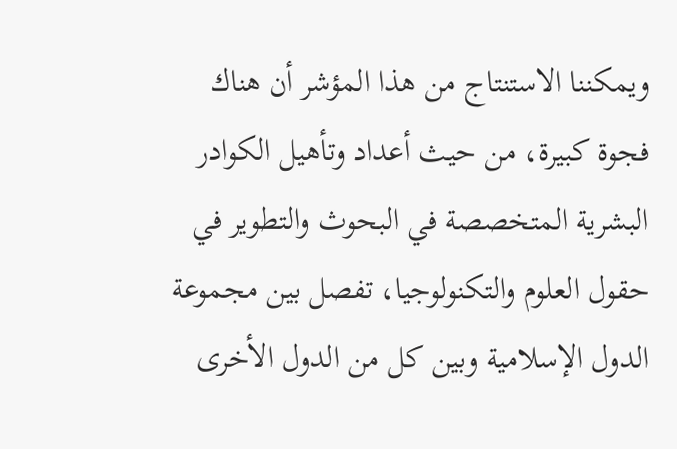ويمكننا الاستنتاج من هذا المؤشر أن هناك فجوة كبيرة، من حيث أعداد وتأهيل الكوادر البشرية المتخصصة في البحوث والتطوير في حقول العلوم والتكنولوجيا، تفصل بين مجموعة الدول الإسلامية وبين كل من الدول الأخرى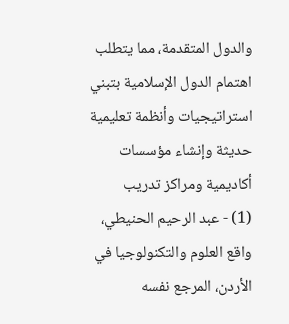والدول المتقدمة، مما يتطلب اهتمام الدول الإسلامية بتبني استراتيجيات وأنظمة تعليمية حديثة وإنشاء مؤسسات أكاديمية ومراكز تدريب
(1) - عبد الرحيم الحنيطي، واقع العلوم والتكنولوجيا في الأردن، المرجع نفسه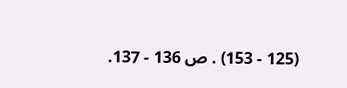(125 - 153) . ص 136 - 137.